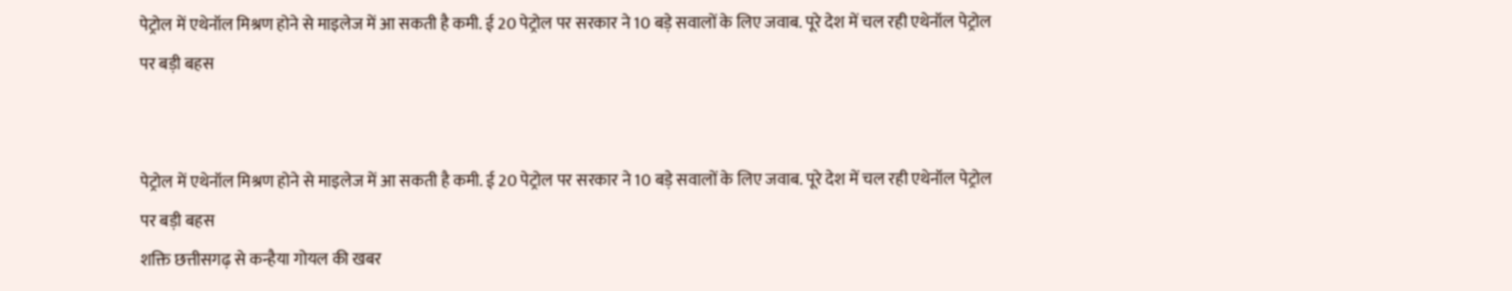पेट्रोल में एथेनॉल मिश्रण होने से माइलेज में आ सकती है कमी. ई 20 पेट्रोल पर सरकार ने 10 बड़े सवालों के लिए जवाब. पूरे देश में चल रही एथेनॉल पेट्रोल पर बड़ी बहस


पेट्रोल में एथेनॉल मिश्रण होने से माइलेज में आ सकती है कमी. ई 20 पेट्रोल पर सरकार ने 10 बड़े सवालों के लिए जवाब. पूरे देश में चल रही एथेनॉल पेट्रोल पर बड़ी बहस
शक्ति छत्तीसगढ़ से कन्हैया गोयल की खबर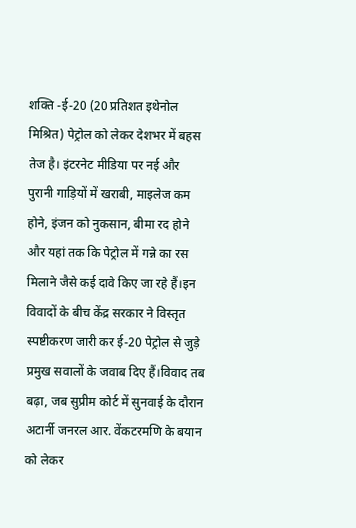शक्ति -ई-20 (20 प्रतिशत इथेनोल मिश्रित) पेट्रोल को लेकर देशभर में बहस तेज है। इंटरनेट मीडिया पर नई और पुरानी गाड़ियों में खराबी, माइलेज कम होने, इंजन को नुकसान, बीमा रद होने और यहां तक कि पेट्रोल में गन्ने का रस मिलाने जैसे कई दावे किए जा रहे हैं।इन विवादों के बीच केंद्र सरकार ने विस्तृत स्पष्टीकरण जारी कर ई-20 पेट्रोल से जुड़े प्रमुख सवालों के जवाब दिए हैं।विवाद तब बढ़ा, जब सुप्रीम कोर्ट में सुनवाई के दौरान अटार्नी जनरल आर. वेंकटरमणि के बयान को लेकर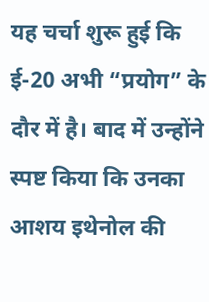यह चर्चा शुरू हुई कि ई-20 अभी “प्रयोग” के दौर में है। बाद में उन्होंने स्पष्ट किया कि उनका आशय इथेनोल की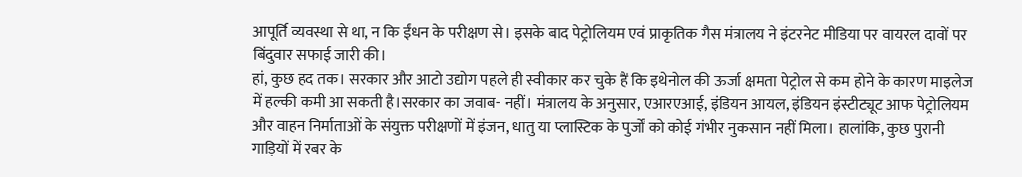आपूर्ति व्यवस्था से था, न कि ईंधन के परीक्षण से। इसके बाद पेट्रोलियम एवं प्राकृतिक गैस मंत्रालय ने इंटरनेट मीडिया पर वायरल दावों पर बिंदुवार सफाई जारी की।
हां, कुछ हद तक। सरकार और आटो उद्योग पहले ही स्वीकार कर चुके हैं कि इथेनोल की ऊर्जा क्षमता पेट्रोल से कम होने के कारण माइलेज में हल्की कमी आ सकती है।सरकार का जवाब- नहीं। मंत्रालय के अनुसार, एआरएआई, इंडियन आयल, इंडियन इंस्टीट्यूट आफ पेट्रोलियम और वाहन निर्माताओं के संयुक्त परीक्षणों में इंजन, धातु या प्लास्टिक के पुर्जों को कोई गंभीर नुकसान नहीं मिला। हालांकि, कुछ पुरानी गाड़ियों में रबर के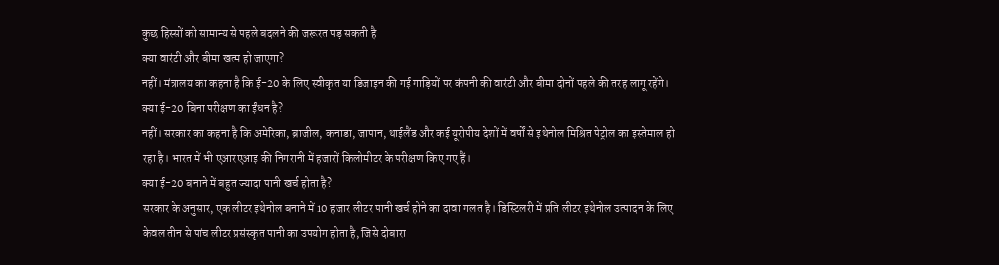कुछ हिस्सों को सामान्य से पहले बदलने की जरूरत पड़ सकती है
क्या वारंटी और बीमा खत्म हो जाएगा?
नहीं। मंत्रालय का कहना है कि ई-20 के लिए स्वीकृत या डिजाइन की गई गाड़ियों पर कंपनी की वारंटी और बीमा दोनों पहले की तरह लागू रहेंगे।
क्या ई-20 बिना परीक्षण का ईंधन है?
नहीं। सरकार का कहना है कि अमेरिका, ब्राजील, कनाडा, जापान, थाईलैंड और कई यूरोपीय देशों में वर्षों से इथेनोल मिश्रित पेट्रोल का इस्तेमाल हो रहा है। भारत में भी एआरएआइ की निगरानी में हजारों किलोमीटर के परीक्षण किए गए हैं।
क्या ई-20 बनाने में बहुत ज्यादा पानी खर्च होता है?
सरकार के अनुसार, एक लीटर इथेनोल बनाने में 10 हजार लीटर पानी खर्च होने का दावा गलत है। डिस्टिलरी में प्रति लीटर इथेनोल उत्पादन के लिए केवल तीन से पांच लीटर प्रसंस्कृत पानी का उपयोग होता है, जिसे दोबारा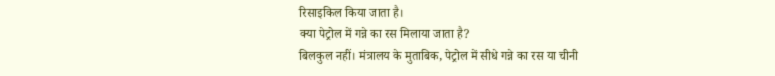रिसाइकिल किया जाता है।
क्या पेट्रोल में गन्ने का रस मिलाया जाता है?
बिलकुल नहीं। मंत्रालय के मुताबिक, पेट्रोल में सीधे गन्ने का रस या चीनी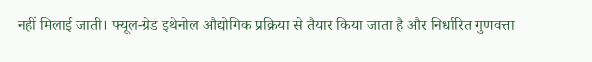नहीं मिलाई जाती। फ्यूल-ग्रेड इथेनोल औद्योगिक प्रक्रिया से तैयार किया जाता है और निर्धारित गुणवत्ता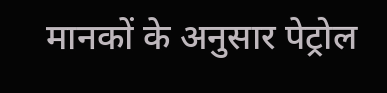मानकों के अनुसार पेट्रोल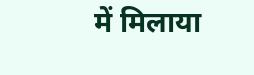में मिलाया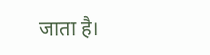जाता है।